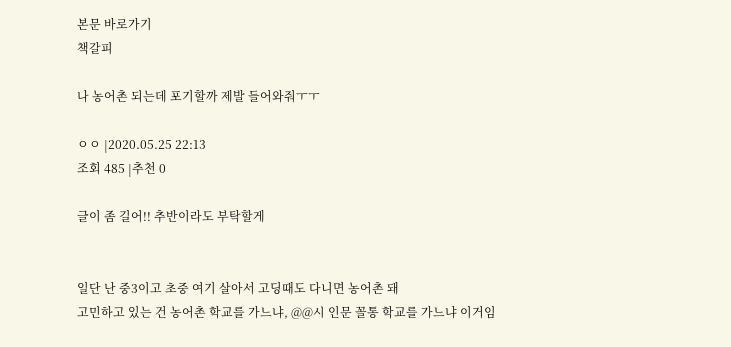본문 바로가기
책갈피

나 농어촌 되는데 포기할까 제발 들어와줘ㅜㅜ

ㅇㅇ |2020.05.25 22:13
조회 485 |추천 0

글이 좀 길어!! 추반이라도 부탁할게


일단 난 중3이고 초중 여기 살아서 고딩때도 다니면 농어촌 돼
고민하고 있는 건 농어촌 학교를 가느냐, @@시 인문 꼴통 학교를 가느냐 이거임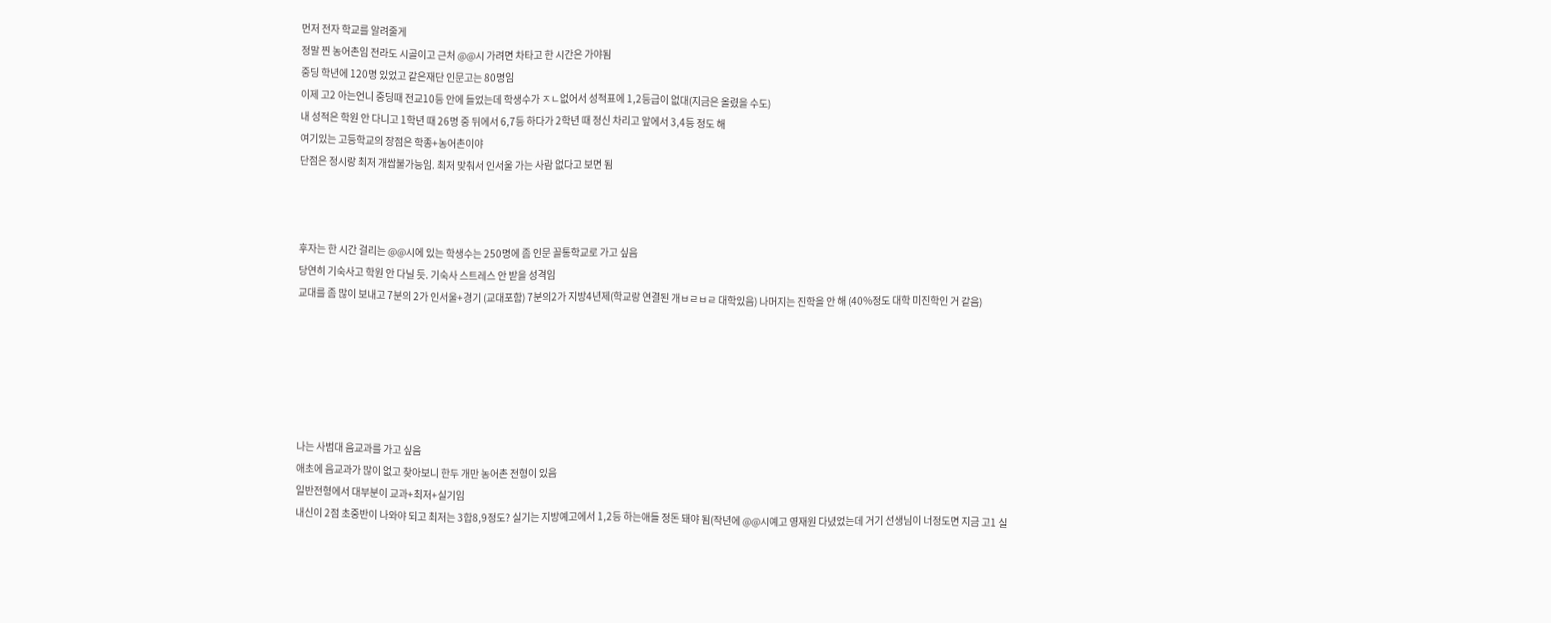먼저 전자 학교를 알려줄게
정말 찐 농어촌임 전라도 시골이고 근처 @@시 가려면 차타고 한 시간은 가야됨
중딩 학년에 120명 있었고 같은재단 인문고는 80명임
이제 고2 아는언니 중딩때 전교10등 안에 들었는데 학생수가 ㅈㄴ없어서 성적표에 1,2등급이 없대(지금은 올렸을 수도)
내 성적은 학원 안 다니고 1학년 때 26명 중 뒤에서 6,7등 하다가 2학년 때 정신 차리고 앞에서 3,4등 정도 해
여기있는 고등학교의 장점은 학종+농어촌이야
단점은 정시랑 최저 개쌉불가능임. 최저 맞춰서 인서울 가는 사람 없다고 보면 됨



후자는 한 시간 걸리는 @@시에 있는 학생수는 250명에 좀 인문 꼴통학교로 가고 싶음
당연히 기숙사고 학원 안 다닐 듯. 기숙사 스트레스 안 받을 성격임
교대를 좀 많이 보내고 7분의 2가 인서울+경기 (교대포함) 7분의2가 지방4년제(학교랑 연결된 개ㅂㄹㅂㄹ 대학있음) 나머지는 진학을 안 해 (40%정도 대학 미진학인 거 같음)






나는 사범대 음교과를 가고 싶음
애초에 음교과가 많이 없고 찾아보니 한두 개만 농어촌 전형이 있음
일반전형에서 대부분이 교과+최저+실기임
내신이 2점 초중반이 나와야 되고 최저는 3합8,9정도? 실기는 지방예고에서 1,2등 하는애들 정돈 돼야 됨(작년에 @@시예고 영재원 다녔었는데 거기 선생님이 너정도면 지금 고1 실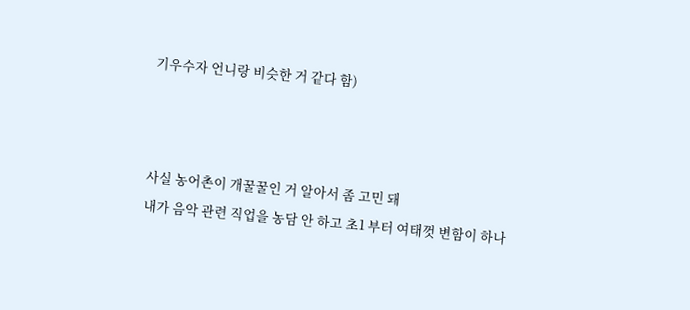기우수자 언니랑 비슷한 거 같다 함)



사실 농어촌이 개꿀꿀인 거 알아서 좀 고민 돼
내가 음악 관련 직업을 농담 안 하고 초1 부터 여태껏 변함이 하나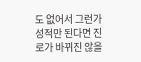도 없어서 그런가 성적만 된다면 진로가 바뀌진 않을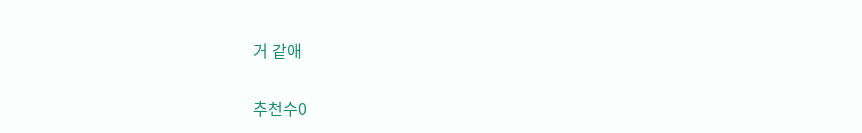거 같애

추천수0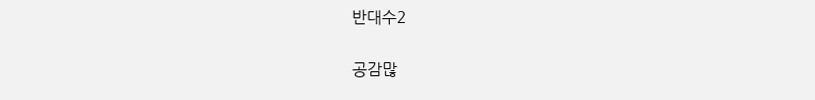반대수2

공감많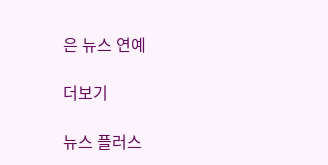은 뉴스 연예

더보기

뉴스 플러스